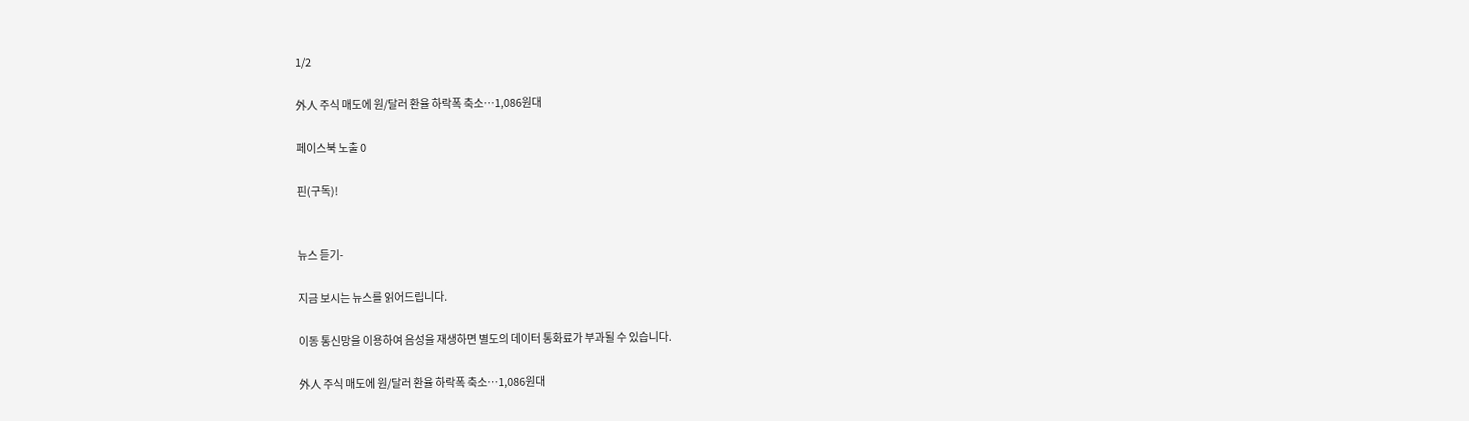1/2

外人 주식 매도에 원/달러 환율 하락폭 축소…1,086원대

페이스북 노출 0

핀(구독)!


뉴스 듣기-

지금 보시는 뉴스를 읽어드립니다.

이동 통신망을 이용하여 음성을 재생하면 별도의 데이터 통화료가 부과될 수 있습니다.

外人 주식 매도에 원/달러 환율 하락폭 축소…1,086원대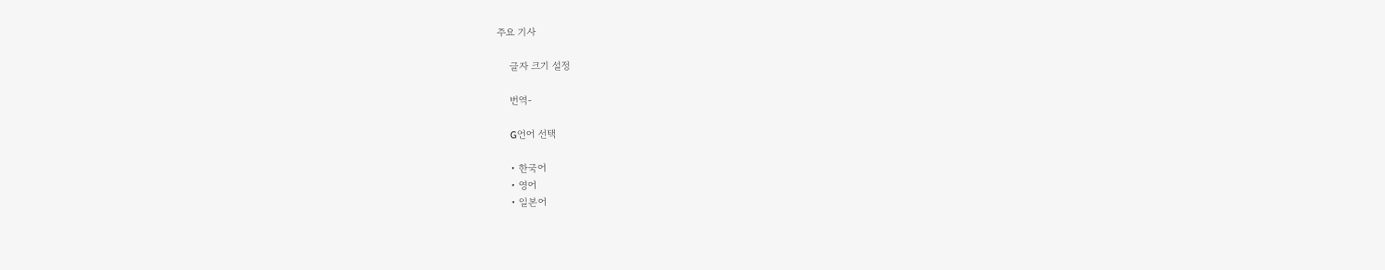주요 기사

    글자 크기 설정

    번역-

    G언어 선택

    • 한국어
    • 영어
    • 일본어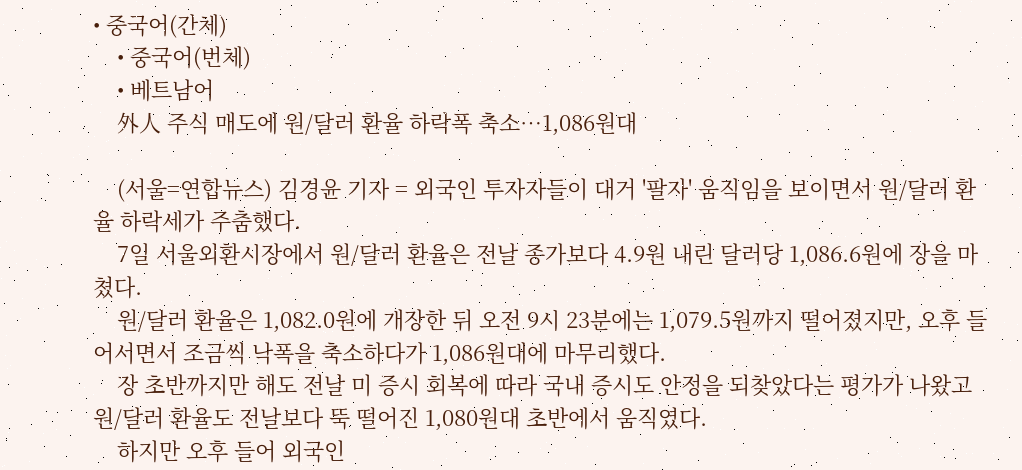• 중국어(간체)
    • 중국어(번체)
    • 베트남어
    外人 주식 매도에 원/달러 환율 하락폭 축소…1,086원대

    (서울=연합뉴스) 김경윤 기자 = 외국인 투자자들이 대거 '팔자' 움직임을 보이면서 원/달러 환율 하락세가 주춤했다.
    7일 서울외환시장에서 원/달러 환율은 전날 종가보다 4.9원 내린 달러당 1,086.6원에 장을 마쳤다.
    원/달러 환율은 1,082.0원에 개장한 뒤 오전 9시 23분에는 1,079.5원까지 떨어졌지만, 오후 들어서면서 조금씩 낙폭을 축소하다가 1,086원대에 마무리했다.
    장 초반까지만 해도 전날 미 증시 회복에 따라 국내 증시도 안정을 되찾았다는 평가가 나왔고 원/달러 환율도 전날보다 뚝 떨어진 1,080원대 초반에서 움직였다.
    하지만 오후 들어 외국인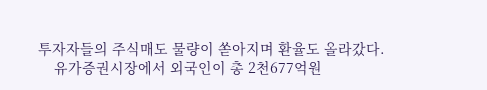투자자들의 주식매도 물량이 쏟아지며 환율도 올라갔다.
    유가증권시장에서 외국인이 총 2천677억원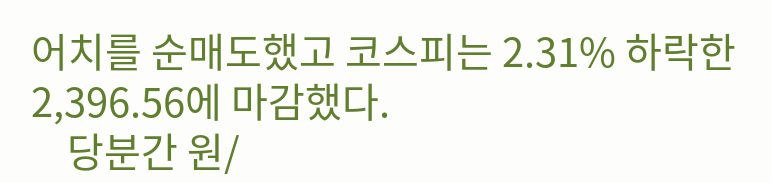어치를 순매도했고 코스피는 2.31% 하락한 2,396.56에 마감했다.
    당분간 원/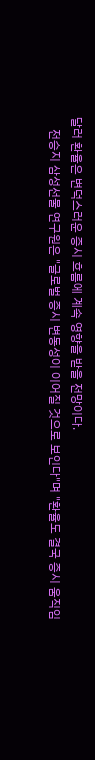달러 환율은 변덕스러운 증시 흐름에 계속 영향을 받을 전망이다.
    전승지 삼성선물 연구원은 "글로벌 증시 변동성이 이어질 것으로 보인다"며 "환율도 결국 증시 움직임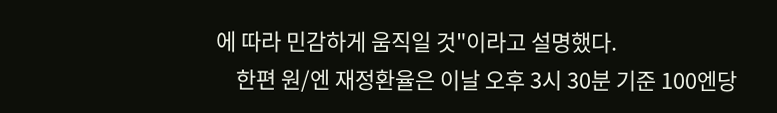에 따라 민감하게 움직일 것"이라고 설명했다.
    한편 원/엔 재정환율은 이날 오후 3시 30분 기준 100엔당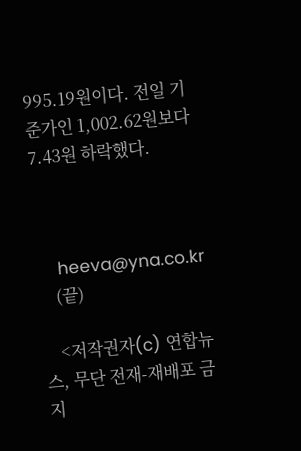995.19원이다. 전일 기준가인 1,002.62원보다 7.43원 하락했다.



    heeva@yna.co.kr
    (끝)

    <저작권자(c) 연합뉴스, 무단 전재-재배포 금지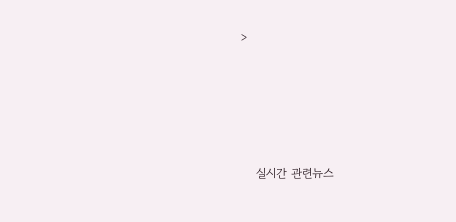>








    실시간 관련뉴스